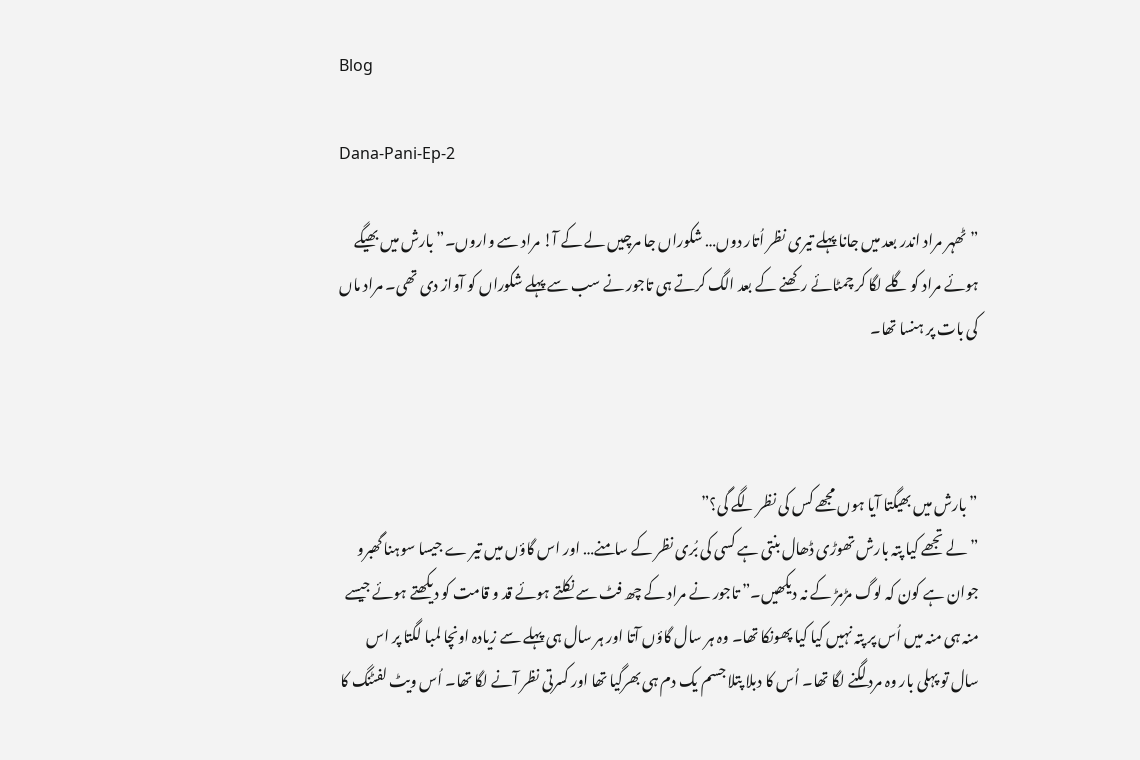Blog

Dana-Pani-Ep-2

”ٹھہر مراد اندر بعد میں جانا پہلے تیری نظر اُتار دوں… شکوراں جا مرچیں لے کے آ! مراد سے واروں۔” بارش میں بھیگے ہوئے مراد کو گلے لگا کر چمٹائے رکھنے کے بعد الگ کرتے ہی تاجور نے سب سے پہلے شکوراں کو آواز دی تھی۔ مراد ماں کی بات پر ہنسا تھا۔



”بارش میں بھیگتا آیا ہوں مجھے کس کی نظر لگے گی؟”
”لے تجھے کیا پتہ بارش تھوڑی ڈھال بنتی ہے کسی کی بُری نظر کے سامنے… اور اس گاؤں میں تیر ے جیسا سوہنا گھبرو جوان ہے کون کہ لوگ مڑمڑ کے نہ دیکھیں۔” تاجور نے مراد کے چھ فٹ سے نکلتے ہوئے قد و قامت کو دیکھتے ہوئے جیسے منہ ہی منہ میں اُس پر پتہ نہیں کیا کیا پھونکا تھا۔ وہ ہر سال گاؤں آتا اور ہر سال ہی پہلے سے زیادہ اونچا لمبا لگتا پر اس سال تو پہلی بار وہ مرد لگنے لگا تھا۔ اُس کا دبلا پتلا جسم یک دم ہی بھرگیا تھا اور کسرتی نظر آنے لگا تھا۔ اُس ویٹ لفٹنگ کا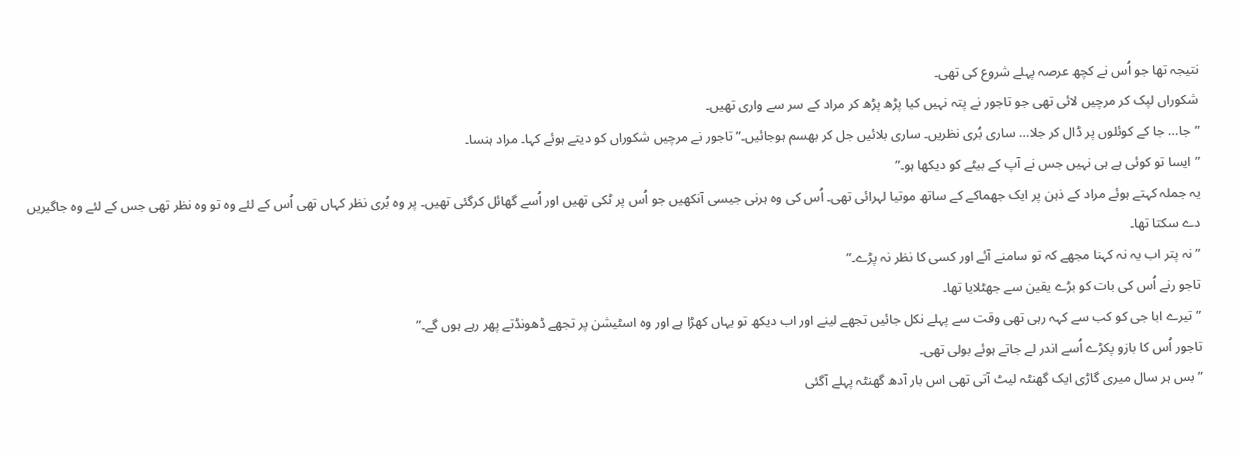نتیجہ تھا جو اُس نے کچھ عرصہ پہلے شروع کی تھی۔
شکوراں لپک کر مرچیں لائی تھی جو تاجور نے پتہ نہیں کیا پڑھ پڑھ کر مراد کے سر سے واری تھیں۔
”جا… جا کے کوئلوں پر ڈال کر جلا… ساری بُری نظریں۔ ساری بلائیں جل کر بھسم ہوجائیں۔” تاجور نے مرچیں شکوراں کو دیتے ہوئے کہا۔ مراد ہنسا۔
”ایسا تو کوئی ہے ہی نہیں جس نے آپ کے بیٹے کو دیکھا ہو۔”
یہ جملہ کہتے ہوئے مراد کے ذہن پر ایک جھماکے کے ساتھ موتیا لہرائی تھی۔ اُس کی وہ ہرنی جیسی آنکھیں جو اُس پر ٹکی تھیں اور اُسے گھائل کرگئی تھیں۔ پر وہ بُری نظر کہاں تھی اُس کے لئے وہ تو وہ نظر تھی جس کے لئے وہ جاگیریں دے سکتا تھا۔
”نہ پتر اب یہ نہ کہنا مجھے کہ تو سامنے آئے اور کسی کا نظر نہ پڑے۔”
تاجو رنے اُس کی بات کو بڑے یقین سے جھٹلایا تھا۔
”تیرے ابا جی کو کب سے کہہ رہی تھی وقت سے پہلے نکل جائیں تجھے لینے اور اب دیکھ تو یہاں کھڑا ہے اور وہ اسٹیشن پر تجھے ڈھونڈتے پھر رہے ہوں گے۔”
تاجور اُس کا بازو پکڑے اُسے اندر لے جاتے ہوئے بولی تھی۔
”بس ہر سال میری گاڑی ایک گھنٹہ لیٹ آتی تھی اس بار آدھ گھنٹہ پہلے آگئی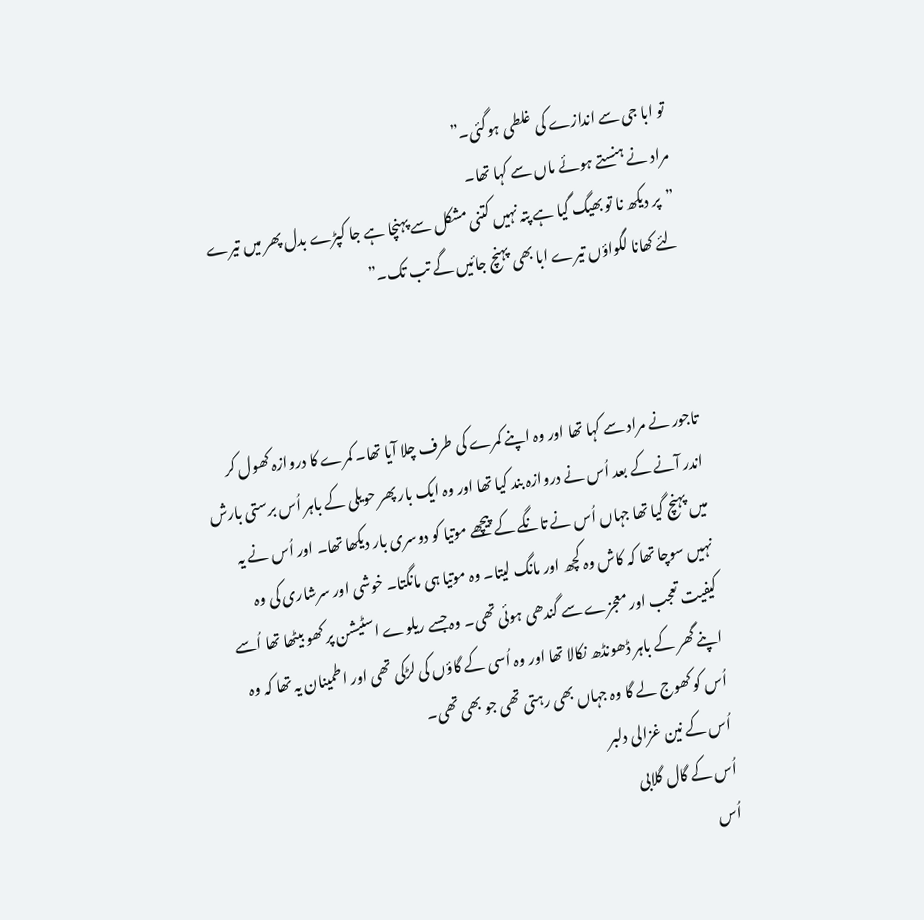تو ابا جی سے اندازے کی غلطی ہوگئی۔”
مراد نے ہنستے ہوئے ماں سے کہا تھا۔
”پر دیکھ نا تو بھیگ گیا ہے پتہ نہیں کتنی مشکل سے پہنچا ہے جا کپڑے بدل پھر میں تیرے لئے کھانا لگواؤں تیرے ابا بھی پہنچ جائیں گے تب تک۔”



تاجور نے مراد سے کہا تھا اور وہ اپنے کمرے کی طرف چلا آیا تھا۔ کمرے کا دروازہ کھول کر اندر آنے کے بعد اُس نے دروازہ بند کیا تھا اور وہ ایک بار پھر حویلی کے باہر اُس برستی بارش میں پہنچ گیا تھا جہاں اُس نے تانگے کے پیچھے موتیا کو دوسری بار دیکھا تھا۔ اور اُس نے یہ نہیں سوچا تھا کہ کاش وہ کچھ اور مانگ لیتا۔ وہ موتیا ہی مانگتا۔ خوشی اور سرشاری کی وہ کیفیت تعجب اور معجزے سے گندھی ہوئی تھی۔ وہ جسے ریلوے اسٹیشن پر کھو بیٹھا تھا اُسے اپنے گھر کے باہر ڈھونڈھ نکالا تھا اور وہ اُسی کے گاؤں کی لڑکی تھی اور اطمینان یہ تھا کہ وہ اُس کو کھوج لے گا وہ جہاں بھی رہتی تھی جو بھی تھی۔
اُس کے نین غزالی دلبر
اُس کے گال گلابی
اُس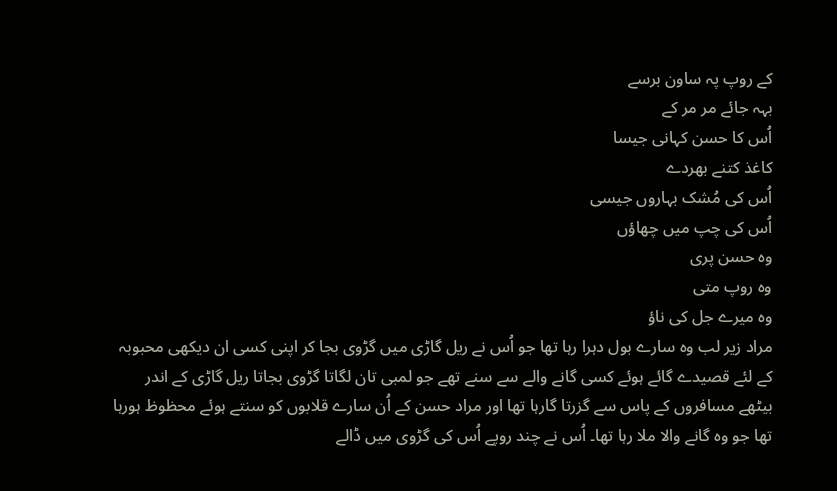کے روپ پہ ساون برسے
بہہ جائے مر مر کے
اُس کا حسن کہانی جیسا
کاغذ کتنے بھردے
اُس کی مُشک بہاروں جیسی
اُس کی چپ میں چھاؤں
وہ حسن پری
وہ روپ متی
وہ میرے جل کی ناؤ
مراد زیر لب وہ سارے بول دہرا رہا تھا جو اُس نے ریل گاڑی میں گڑوی بجا کر اپنی کسی ان دیکھی محبوبہ کے لئے قصیدے گائے ہوئے کسی گانے والے سے سنے تھے جو لمبی تان لگاتا گڑوی بجاتا ریل گاڑی کے اندر بیٹھے مسافروں کے پاس سے گزرتا گارہا تھا اور مراد حسن کے اُن سارے قلابوں کو سنتے ہوئے محظوظ ہورہا تھا جو وہ گانے والا ملا رہا تھا۔ اُس نے چند روپے اُس کی گڑوی میں ڈالے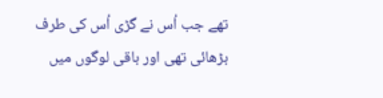تھے جب اُس نے گڑی اُس کی طرف بڑھائی تھی اور باقی لوگوں میں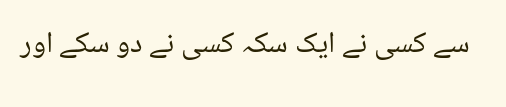سے کسی نے ایک سکہ کسی نے دو سکے اور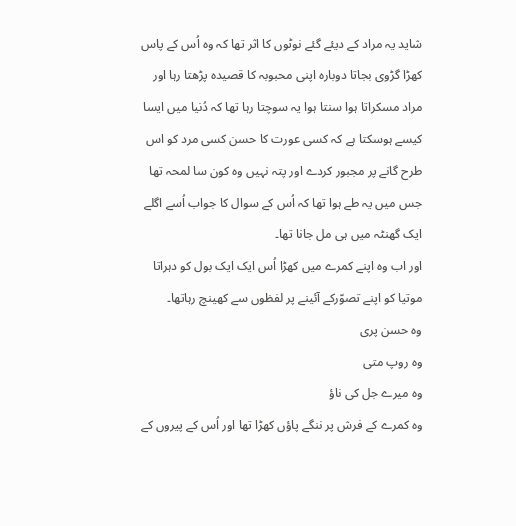شاید یہ مراد کے دیئے گئے نوٹوں کا اثر تھا کہ وہ اُس کے پاس کھڑا گڑوی بجاتا دوبارہ اپنی محبوبہ کا قصیدہ پڑھتا رہا اور مراد مسکراتا ہوا سنتا ہوا یہ سوچتا رہا تھا کہ دُنیا میں ایسا کیسے ہوسکتا ہے کہ کسی عورت کا حسن کسی مرد کو اس طرح گانے پر مجبور کردے اور پتہ نہیں وہ کون سا لمحہ تھا جس میں یہ طے ہوا تھا کہ اُس کے سوال کا جواب اُسے اگلے ایک گھنٹہ میں ہی مل جانا تھا۔
اور اب وہ اپنے کمرے میں کھڑا اُس ایک ایک بول کو دہراتا موتیا کو اپنے تصوّرکے آئینے پر لفظوں سے کھینچ رہاتھا۔
وہ حسن پری
وہ روپ متی
وہ میرے جل کی ناؤ
وہ کمرے کے فرش پر ننگے پاؤں کھڑا تھا اور اُس کے پیروں کے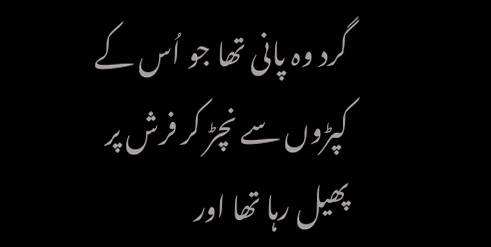گرد وہ پانی تھا جو اُس کے کپڑوں سے نچڑ کر فرش پر پھیل رہا تھا اور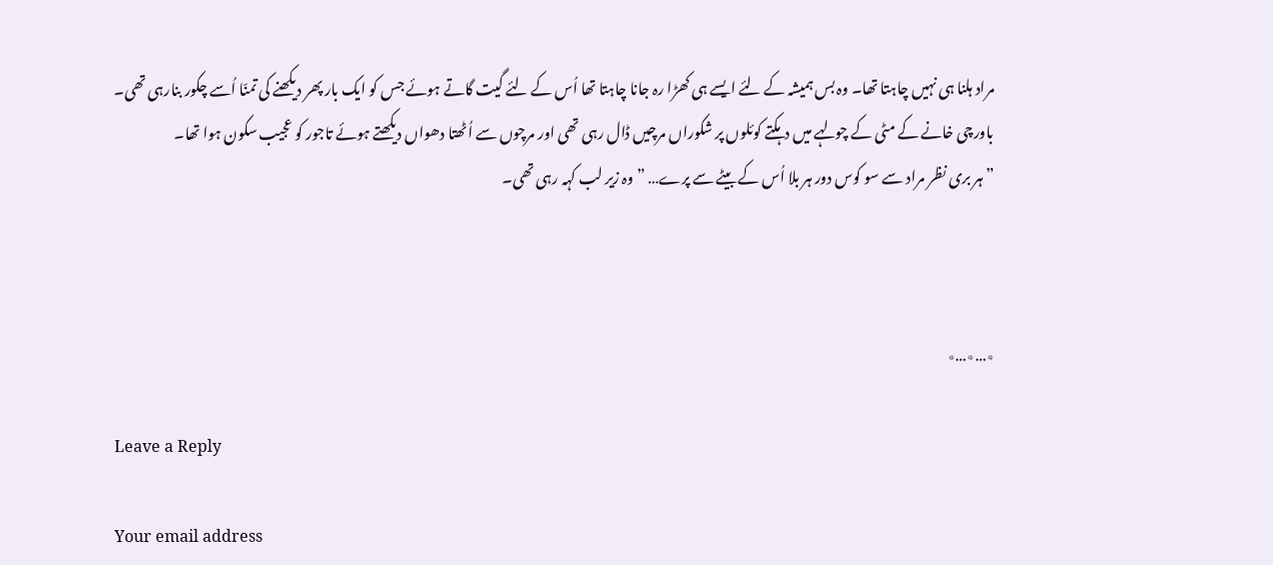مراد ہلنا ہی نہیں چاہتا تھا۔ وہ بس ہمیشہ کے لئے ایسے ہی کھڑا رہ جانا چاہتا تھا اُس کے لئے گیت گاتے ہوئے جس کو ایک بار پھر دیکھنے کی تمنّا اُسے چکور بنارہی تھی۔
باورچی خانے کے مٹی کے چولہے میں دہکتے کوئلوں پر شکوراں مرچیں ڈال رہی تھی اور مرچوں سے اُٹھتا دھواں دیکھتے ہوئے تاجور کو عجیب سکون ہوا تھا۔
” ہر بری نظر مراد سے سو کوس دور ہر بلا اُس کے بیٹے سے پرے… ”وہ زیر لب کہہ رہی تھی۔



٭…٭…٭

Leave a Reply

Your email address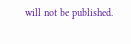will not be published.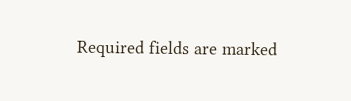Required fields are marked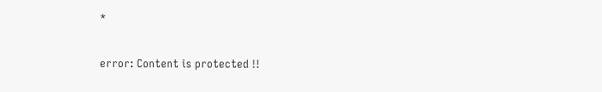*

error: Content is protected !!